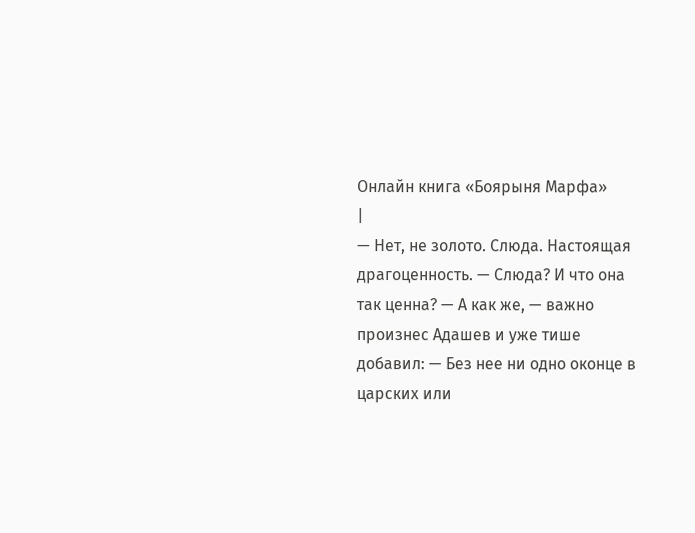Онлайн книга «Боярыня Марфа»
|
— Нет, не золото. Слюда. Настоящая драгоценность. — Слюда? И что она так ценна? — А как же, — важно произнес Адашев и уже тише добавил: — Без нее ни одно оконце в царских или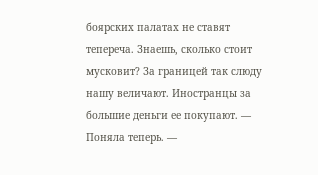боярских палатах не ставят тепереча. Знаешь, сколько стоит мусковит? За границей так слюду нашу величают. Иностранцы за большие деньги ее покупают. — Поняла теперь. —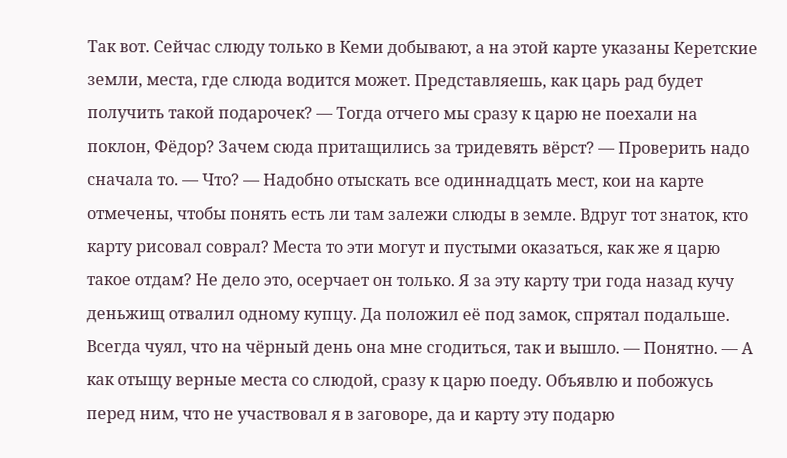Так вот. Сейчас слюду только в Кеми добывают, а на этой карте указаны Керетские земли, места, где слюда водится может. Представляешь, как царь рад будет получить такой подарочек? — Тогда отчего мы сразу к царю не поехали на поклон, Фёдор? Зачем сюда притащились за тридевять вёрст? — Проверить надо сначала то. — Что? — Надобно отыскать все одиннадцать мест, кои на карте отмечены, чтобы понять есть ли там залежи слюды в земле. Вдруг тот знаток, кто карту рисовал соврал? Места то эти могут и пустыми оказаться, как же я царю такое отдам? Не дело это, осерчает он только. Я за эту карту три года назад кучу деньжищ отвалил одному купцу. Да положил её под замок, спрятал подальше. Всегда чуял, что на чёрный день она мне сгодиться, так и вышло. — Понятно. — А как отыщу верные места со слюдой, сразу к царю поеду. Объявлю и побожусь перед ним, что не участвовал я в заговоре, да и карту эту подарю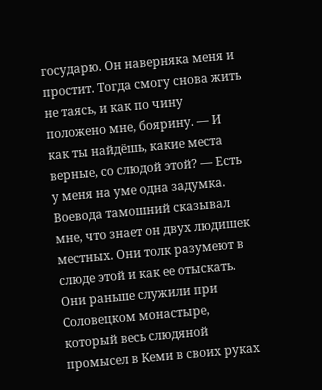государю. Он наверняка меня и простит. Тогда смогу снова жить не таясь, и как по чину положено мне, боярину. — И как ты найдёшь, какие места верные, со слюдой этой? — Есть у меня на уме одна задумка. Воевода тамошний сказывал мне, что знает он двух людишек местных. Они толк разумеют в слюде этой и как ее отыскать. Они раньше служили при Соловецком монастыре, который весь слюдяной промысел в Кеми в своих руках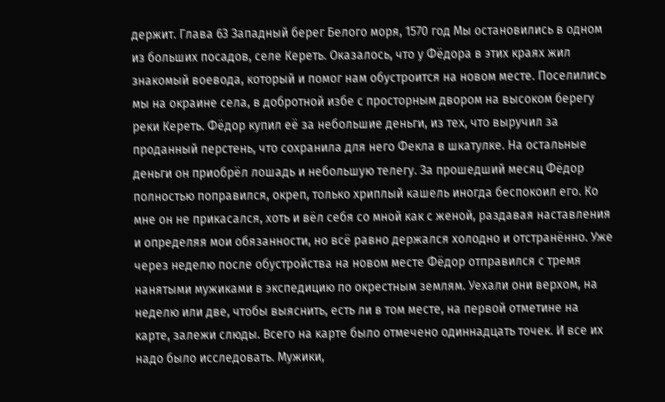держит. Глава 63 Западный берег Белого моря, 1570 год Мы остановились в одном из больших посадов, селе Кереть. Оказалось, что у Фёдора в этих краях жил знакомый воевода, который и помог нам обустроится на новом месте. Поселились мы на окраине села, в добротной избе с просторным двором на высоком берегу реки Кереть. Фёдор купил её за небольшие деньги, из тех, что выручил за проданный перстень, что сохранила для него Фекла в шкатулке. На остальные деньги он приобрёл лошадь и небольшую телегу. За прошедший месяц Фёдор полностью поправился, окреп, только хриплый кашель иногда беспокоил его. Ко мне он не прикасался, хоть и вёл себя со мной как с женой, раздавая наставления и определяя мои обязанности, но всё равно держался холодно и отстранённо. Уже через неделю после обустройства на новом месте Фёдор отправился с тремя нанятыми мужиками в экспедицию по окрестным землям. Уехали они верхом, на неделю или две, чтобы выяснить, есть ли в том месте, на первой отметине на карте, залежи слюды. Всего на карте было отмечено одиннадцать точек. И все их надо было исследовать. Мужики,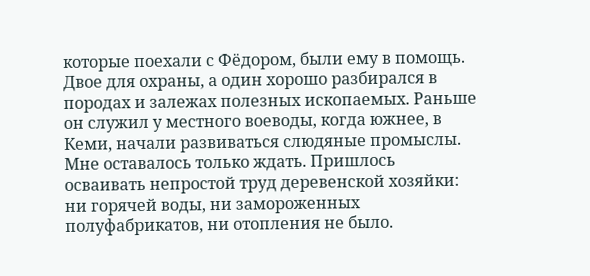которые поехали с Фёдором, были ему в помощь. Двое для охраны, а один хорошо разбирался в породах и залежах полезных ископаемых. Раньше он служил у местного воеводы, когда южнее, в Кеми, начали развиваться слюдяные промыслы. Мне оставалось только ждать. Пришлось осваивать непростой труд деревенской хозяйки: ни горячей воды, ни замороженных полуфабрикатов, ни отопления не было.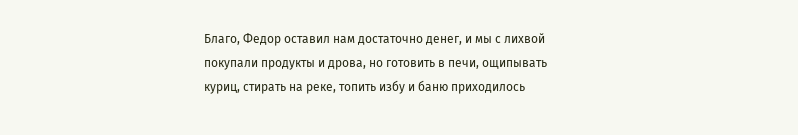Благо, Федор оставил нам достаточно денег, и мы с лихвой покупали продукты и дрова, но готовить в печи, ощипывать куриц, стирать на реке, топить избу и баню приходилось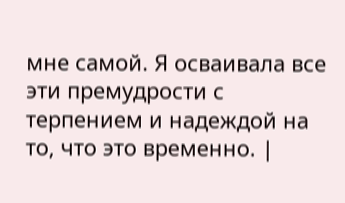мне самой. Я осваивала все эти премудрости с терпением и надеждой на то, что это временно. |